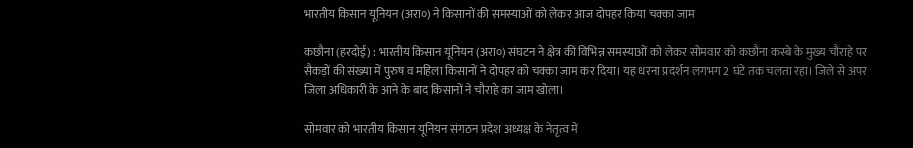भारतीय किसान यूनियन (अरा०) ने किसानों की समस्याओं को लेकर आज दोपहर किया चक्का जाम

कछौना (हरदोई) : भारतीय किसान यूनियन (अरा०) संघटन ने क्षेत्र की विभिन्न समस्याओं को लेकर सोमवार को कछौना कस्बे के मुख्य चौराहे पर सैकड़ों की संख्या में पुरुष व महिला किसानों ने दोपहर को चक्का जाम कर दिया। यह धरना प्रदर्शन लगभग 2 घंटे तक चलता रहा। जिले से अपर जिला अधिकारी के आने के बाद किसानों ने चौराहे का जाम खोला।

सोमवार को भारतीय किसान यूनियन संगठन प्रदेश अध्यक्ष के नेतृत्व में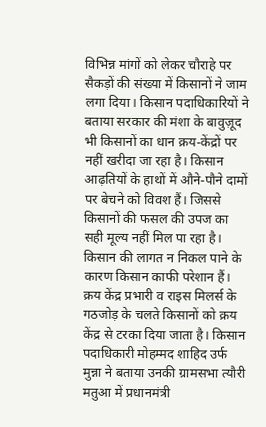विभिन्न मांगों को लेकर चौराहे पर सैकड़ों की संख्या में किसानों ने जाम लगा दिया। किसान पदाधिकारियों ने बताया सरकार की मंशा के बावुज़ूद भी किसानों का धान क्रय-केंद्रों पर नहीं खरीदा जा रहा है। किसान आढ़तियों के हाथों में औने-पौने दामों पर बेचने को विवश हैं। जिससे किसानों की फसल की उपज का सही मूल्य नहीं मिल पा रहा है। किसान की लागत न निकल पाने के कारण किसान काफी परेशान हैं। क्रय केंद्र प्रभारी व राइस मिलर्स के गठजोड़ के चलते किसानों को क्रय केंद्र से टरका दिया जाता है। किसान पदाधिकारी मोहम्मद शाहिद उर्फ मुन्ना ने बताया उनकी ग्रामसभा त्यौरी मतुआ में प्रधानमंत्री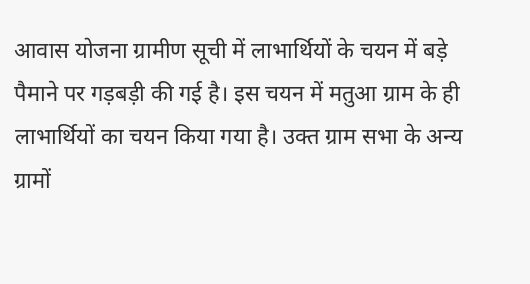आवास योजना ग्रामीण सूची में लाभार्थियों के चयन में बड़े पैमाने पर गड़बड़ी की गई है। इस चयन में मतुआ ग्राम के ही लाभार्थियों का चयन किया गया है। उक्त ग्राम सभा के अन्य ग्रामों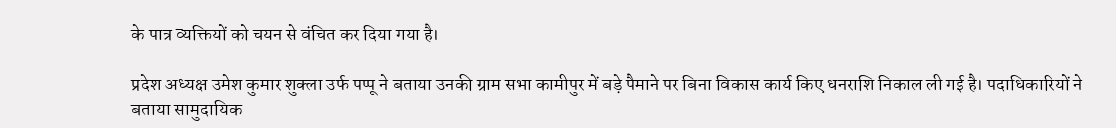के पात्र व्यक्तियों को चयन से वंचित कर दिया गया है।

प्रदेश अध्यक्ष उमेश कुमार शुक्ला उर्फ पप्पू ने बताया उनकी ग्राम सभा कामीपुर में बड़े पैमाने पर बिना विकास कार्य किए धनराशि निकाल ली गई है। पदाधिकारियों ने बताया सामुदायिक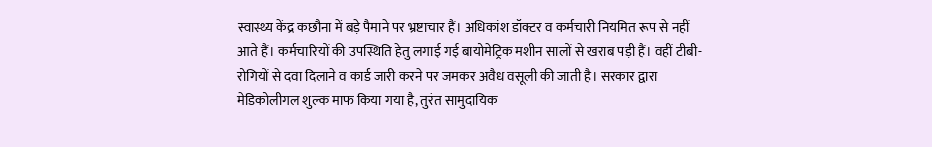स्वास्थ्य केंद्र कछौना में बड़े पैमाने पर भ्रष्टाचार हैं। अधिकांश डॉक्टर व कर्मचारी नियमित रूप से नहीं आते हैं। कर्मचारियों की उपस्थिति हेतु लगाई गई बायोमेट्रिक मशीन सालों से खराब पड़ी हैं। वहीं टीबी-रोगियों से दवा दिलाने व कार्ड जारी करने पर जमकर अवैध वसूली की जाती है। सरकार द्वारा मेडिकोलीगल शुल्क माफ किया गया है, तुरंत सामुदायिक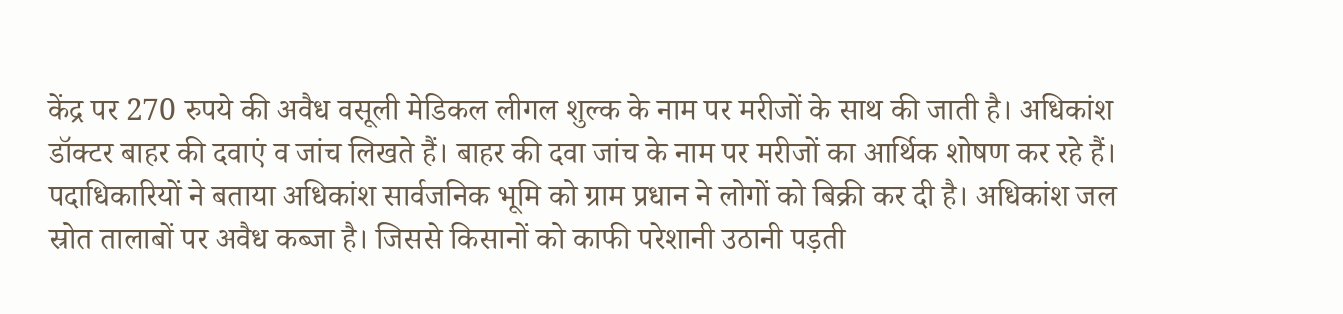केंद्र पर 270 रुपये की अवैध वसूली मेडिकल लीगल शुल्क के नाम पर मरीजों के साथ की जाती है। अधिकांश डॉक्टर बाहर की दवाएं व जांच लिखते हैं। बाहर की दवा जांच के नाम पर मरीजों का आर्थिक शोषण कर रहे हैं। पदाधिकारियों ने बताया अधिकांश सार्वजनिक भूमि को ग्राम प्रधान ने लोगों को बिक्री कर दी है। अधिकांश जल स्रोत तालाबों पर अवैध कब्जा है। जिससे किसानों को काफी परेशानी उठानी पड़ती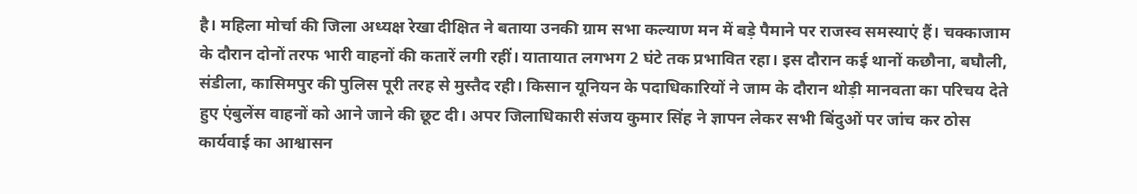है। महिला मोर्चा की जिला अध्यक्ष रेखा दीक्षित ने बताया उनकी ग्राम सभा कल्याण मन में बड़े पैमाने पर राजस्व समस्याएं हैं। चक्काजाम के दौरान दोनों तरफ भारी वाहनों की कतारें लगी रहीं। यातायात लगभग 2 घंटे तक प्रभावित रहा। इस दौरान कई थानों कछौना, बघौली, संडीला, कासिमपुर की पुलिस पूरी तरह से मुस्तैद रही। किसान यूनियन के पदाधिकारियों ने जाम के दौरान थोड़ी मानवता का परिचय देते हुए एंबुलेंस वाहनों को आने जाने की छूट दी। अपर जिलाधिकारी संजय कुमार सिंह ने ज्ञापन लेकर सभी बिंदुओं पर जांच कर ठोस कार्यवाई का आश्वासन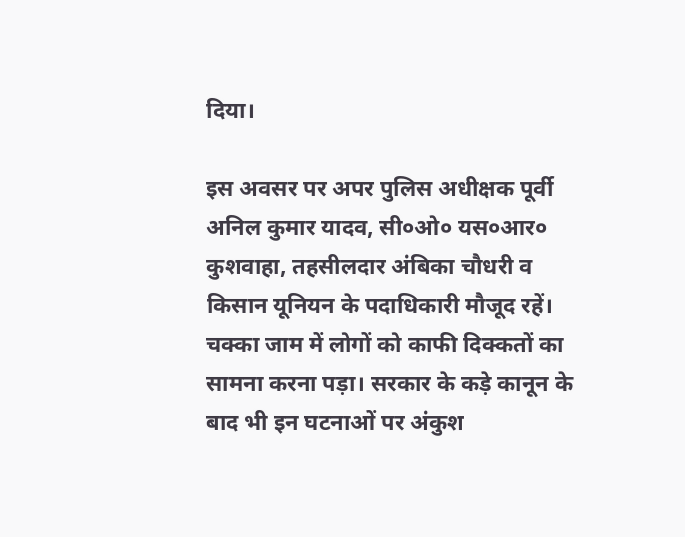दिया।

इस अवसर पर अपर पुलिस अधीक्षक पूर्वी अनिल कुमार यादव, सी०ओ० यस०आर० कुशवाहा, तहसीलदार अंबिका चौधरी व किसान यूनियन के पदाधिकारी मौजूद रहें। चक्का जाम में लोगों को काफी दिक्कतों का सामना करना पड़ा। सरकार के कड़े कानून के बाद भी इन घटनाओं पर अंकुश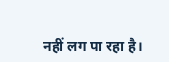नहीं लग पा रहा है।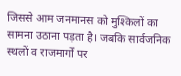जिससे आम जनमानस को मुश्किलों का सामना उठाना पड़ता है। जबकि सार्वजनिक स्थलों व राजमार्गों पर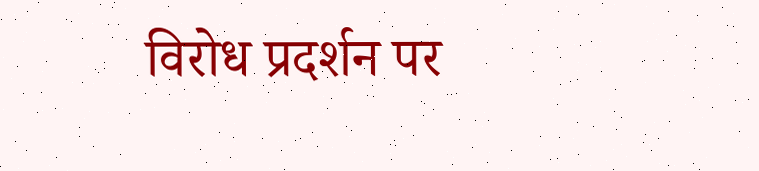विरोध प्रदर्शन पर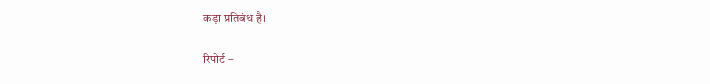कड़ा प्रतिबंध है।

रिपोर्ट –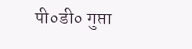पी०डी० गुप्ता